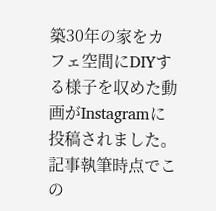築30年の家をカフェ空間にDIYする様子を収めた動画がInstagramに投稿されました。記事執筆時点でこの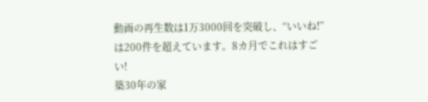動画の再生数は1万3000回を突破し、“いいね!”は200件を超えています。8カ月でこれはすごい!
築30年の家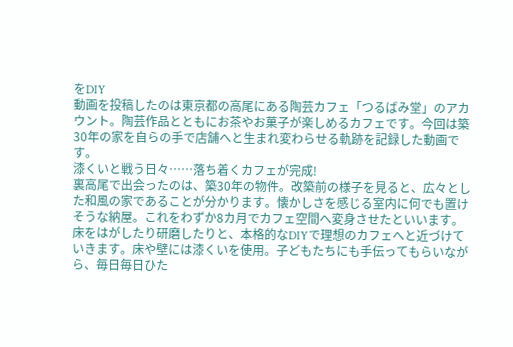をDIY
動画を投稿したのは東京都の高尾にある陶芸カフェ「つるばみ堂」のアカウント。陶芸作品とともにお茶やお菓子が楽しめるカフェです。今回は築30年の家を自らの手で店舗へと生まれ変わらせる軌跡を記録した動画です。
漆くいと戦う日々……落ち着くカフェが完成!
裏高尾で出会ったのは、築30年の物件。改築前の様子を見ると、広々とした和風の家であることが分かります。懐かしさを感じる室内に何でも置けそうな納屋。これをわずか8カ月でカフェ空間へ変身させたといいます。
床をはがしたり研磨したりと、本格的なDIYで理想のカフェへと近づけていきます。床や壁には漆くいを使用。子どもたちにも手伝ってもらいながら、毎日毎日ひた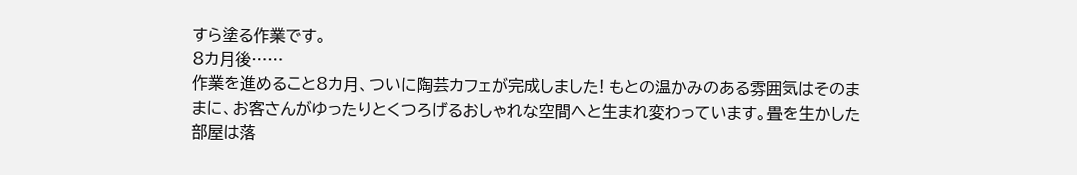すら塗る作業です。
8カ月後……
作業を進めること8カ月、ついに陶芸カフェが完成しました! もとの温かみのある雰囲気はそのままに、お客さんがゆったりとくつろげるおしゃれな空間へと生まれ変わっています。畳を生かした部屋は落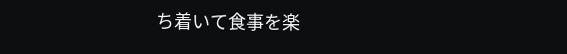ち着いて食事を楽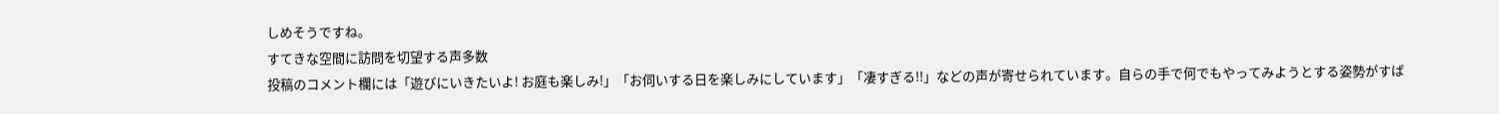しめそうですね。
すてきな空間に訪問を切望する声多数
投稿のコメント欄には「遊びにいきたいよ! お庭も楽しみ!」「お伺いする日を楽しみにしています」「凄すぎる!!」などの声が寄せられています。自らの手で何でもやってみようとする姿勢がすば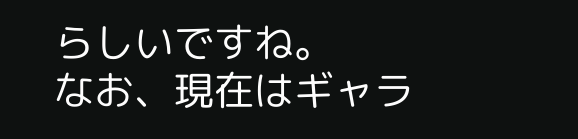らしいですね。
なお、現在はギャラ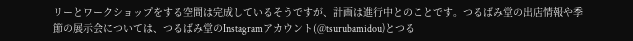リーとワークショップをする空間は完成しているそうですが、計画は進行中とのことです。つるばみ堂の出店情報や季節の展示会については、つるばみ堂のInstagramアカウント(@tsurubamidou)とつる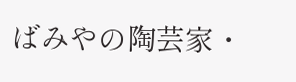ばみやの陶芸家・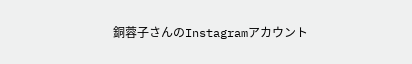銅蓉子さんのInstagramアカウント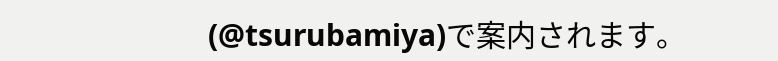(@tsurubamiya)で案内されます。